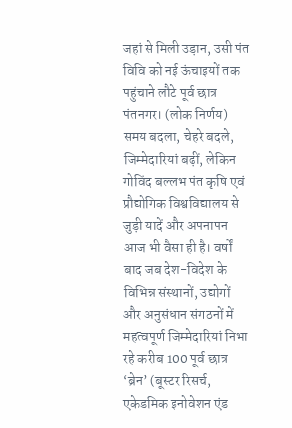जहां से मिली उड़ान, उसी पंत विवि को नई ऊंचाइयों तक पहुंचाने लौटे पूर्व छात्र
पंतनगर। (लोक निर्णय) समय बदला, चेहरे बदले, जिम्मेदारियां बढ़ीं, लेकिन गोविंद बल्लभ पंत कृषि एवं प्रौद्योगिक विश्वविद्यालय से जुड़ी यादें और अपनापन आज भी वैसा ही है। वर्षों बाद जब देश-विदेश के विभिन्न संस्थानों, उद्योगों और अनुसंधान संगठनों में महत्वपूर्ण जिम्मेदारियां निभा रहे करीब 100 पूर्व छात्र ‘ब्रेन’ (बूस्टर रिसर्च, एकेडमिक इनोवेशन एंड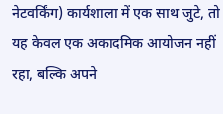नेटवर्किंग) कार्यशाला में एक साथ जुटे, तो यह केवल एक अकादमिक आयोजन नहीं रहा, बल्कि अपने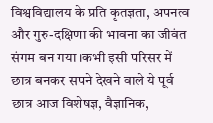विश्वविद्यालय के प्रति कृतज्ञता, अपनत्व और गुरु-दक्षिणा की भावना का जीवंत संगम बन गया।कभी इसी परिसर में छात्र बनकर सपने देखने वाले ये पूर्व छात्र आज विशेषज्ञ, वैज्ञानिक,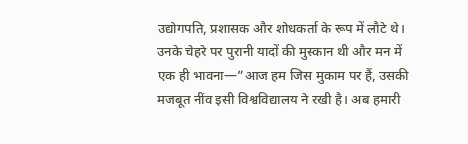उद्योगपति, प्रशासक और शोधकर्ता के रूप में लौटे थे। उनके चेहरे पर पुरानी यादों की मुस्कान थी और मन में एक ही भावना—”आज हम जिस मुकाम पर हैं, उसकी मजबूत नींव इसी विश्वविद्यालय ने रखी है। अब हमारी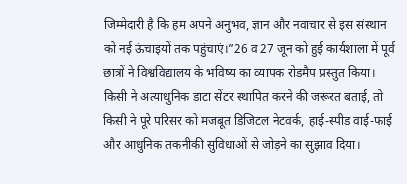जिम्मेदारी है कि हम अपने अनुभव, ज्ञान और नवाचार से इस संस्थान को नई ऊंचाइयों तक पहुंचाएं।”26 व 27 जून को हुई कार्यशाला में पूर्व छात्रों ने विश्वविद्यालय के भविष्य का व्यापक रोडमैप प्रस्तुत किया। किसी ने अत्याधुनिक डाटा सेंटर स्थापित करने की जरूरत बताई, तो किसी ने पूरे परिसर को मजबूत डिजिटल नेटवर्क, हाई-स्पीड वाई-फाई और आधुनिक तकनीकी सुविधाओं से जोड़ने का सुझाव दिया।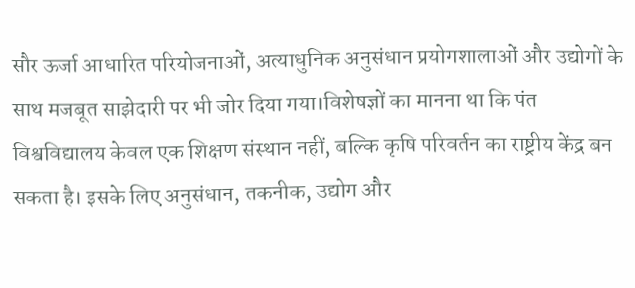सौर ऊर्जा आधारित परियोजनाओं, अत्याधुनिक अनुसंधान प्रयोगशालाओं और उद्योगों के साथ मजबूत साझेदारी पर भी जोर दिया गया।विशेषज्ञों का मानना था कि पंत विश्वविद्यालय केवल एक शिक्षण संस्थान नहीं, बल्कि कृषि परिवर्तन का राष्ट्रीय केंद्र बन सकता है। इसके लिए अनुसंधान, तकनीक, उद्योग और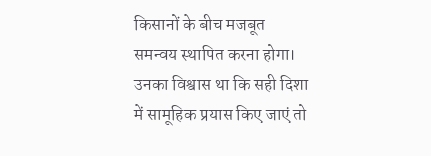किसानों के बीच मजबूत समन्वय स्थापित करना होगा। उनका विश्वास था कि सही दिशा में सामूहिक प्रयास किए जाएं तो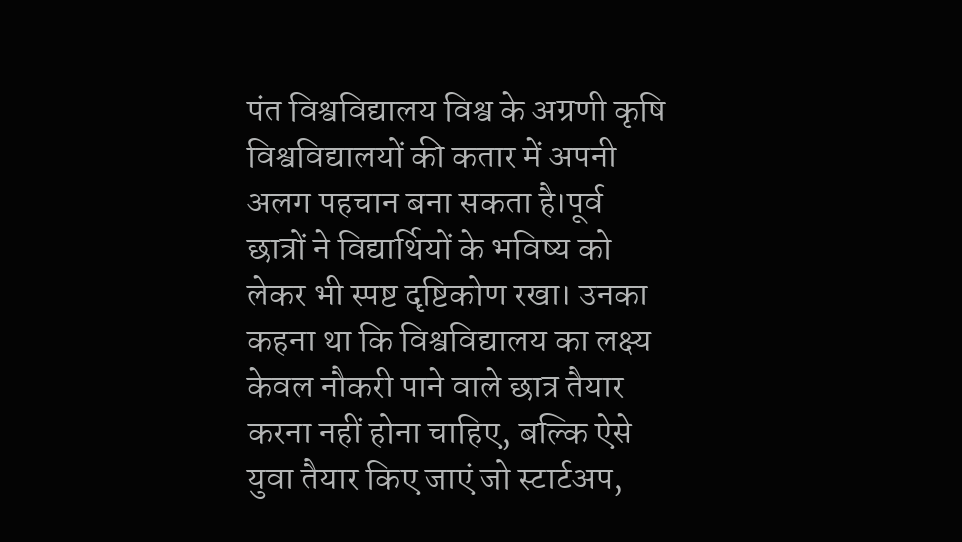पंत विश्वविद्यालय विश्व के अग्रणी कृषि विश्वविद्यालयों की कतार में अपनी अलग पहचान बना सकता है।पूर्व छात्रों ने विद्यार्थियों के भविष्य को लेकर भी स्पष्ट दृष्टिकोण रखा। उनका कहना था कि विश्वविद्यालय का लक्ष्य केवल नौकरी पाने वाले छात्र तैयार करना नहीं होना चाहिए, बल्कि ऐसे युवा तैयार किए जाएं जो स्टार्टअप,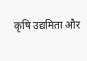कृषि उद्यमिता और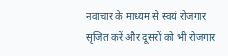नवाचार के माध्यम से स्वयं रोजगार सृजित करें और दूसरों को भी रोजगार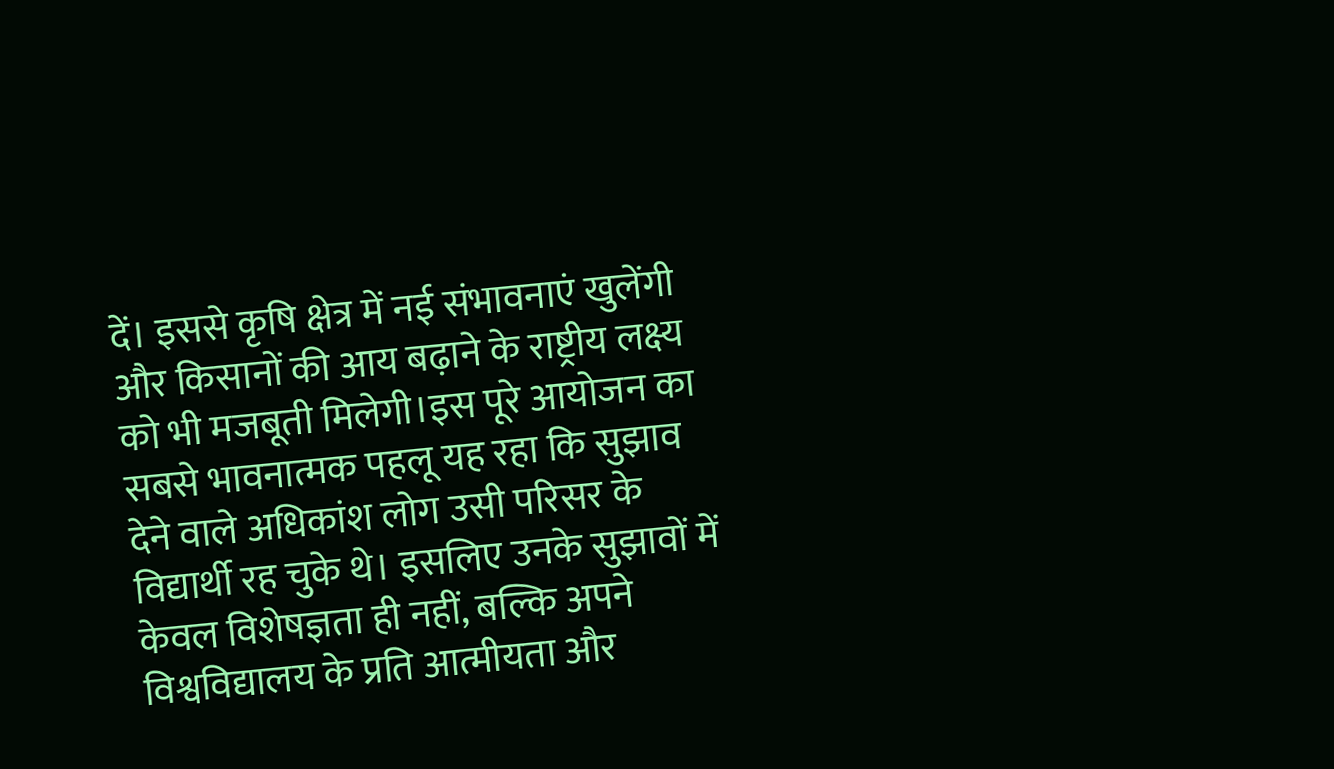दें। इससे कृषि क्षेत्र में नई संभावनाएं खुलेंगी और किसानों की आय बढ़ाने के राष्ट्रीय लक्ष्य को भी मजबूती मिलेगी।इस पूरे आयोजन का सबसे भावनात्मक पहलू यह रहा कि सुझाव देने वाले अधिकांश लोग उसी परिसर के विद्यार्थी रह चुके थे। इसलिए उनके सुझावों में केवल विशेषज्ञता ही नहीं, बल्कि अपने विश्वविद्यालय के प्रति आत्मीयता और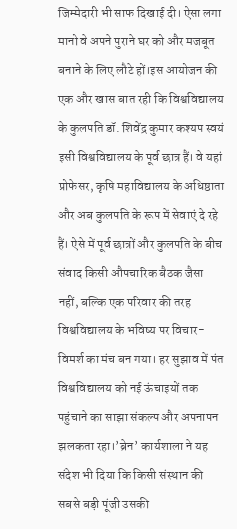जिम्मेदारी भी साफ दिखाई दी। ऐसा लगा मानो वे अपने पुराने घर को और मजबूत बनाने के लिए लौटे हों।इस आयोजन की एक और खास बात रही कि विश्वविद्यालय के कुलपति डॉ. शिवेंद्र कुमार कश्यप स्वयं इसी विश्वविद्यालय के पूर्व छात्र हैं। वे यहां प्रोफेसर, कृषि महाविद्यालय के अधिष्ठाता और अब कुलपति के रूप में सेवाएं दे रहे हैं। ऐसे में पूर्व छात्रों और कुलपति के बीच संवाद किसी औपचारिक बैठक जैसा नहीं, बल्कि एक परिवार की तरह विश्वविद्यालय के भविष्य पर विचार-विमर्श का मंच बन गया। हर सुझाव में पंत विश्वविद्यालय को नई ऊंचाइयों तक पहुंचाने का साझा संकल्प और अपनापन झलकता रहा।’ब्रेन’ कार्यशाला ने यह संदेश भी दिया कि किसी संस्थान की सबसे बड़ी पूंजी उसकी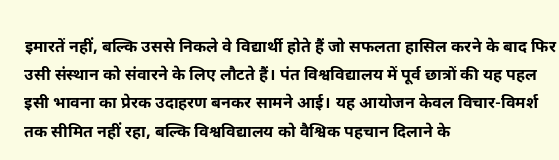इमारतें नहीं, बल्कि उससे निकले वे विद्यार्थी होते हैं जो सफलता हासिल करने के बाद फिर उसी संस्थान को संवारने के लिए लौटते हैं। पंत विश्वविद्यालय में पूर्व छात्रों की यह पहल इसी भावना का प्रेरक उदाहरण बनकर सामने आई। यह आयोजन केवल विचार-विमर्श तक सीमित नहीं रहा, बल्कि विश्वविद्यालय को वैश्विक पहचान दिलाने के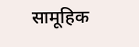सामूहिक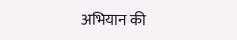अभियान की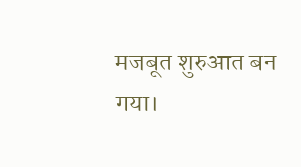मजबूत शुरुआत बन गया।